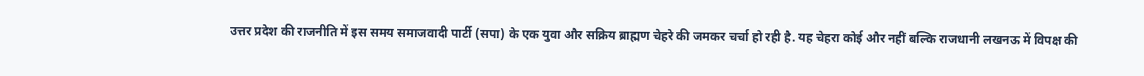उत्तर प्रदेश की राजनीति में इस समय समाजवादी पार्टी (सपा) के एक युवा और सक्रिय ब्राह्मण चेहरे की जमकर चर्चा हो रही है. यह चेहरा कोई और नहीं बल्कि राजधानी लखनऊ में विपक्ष की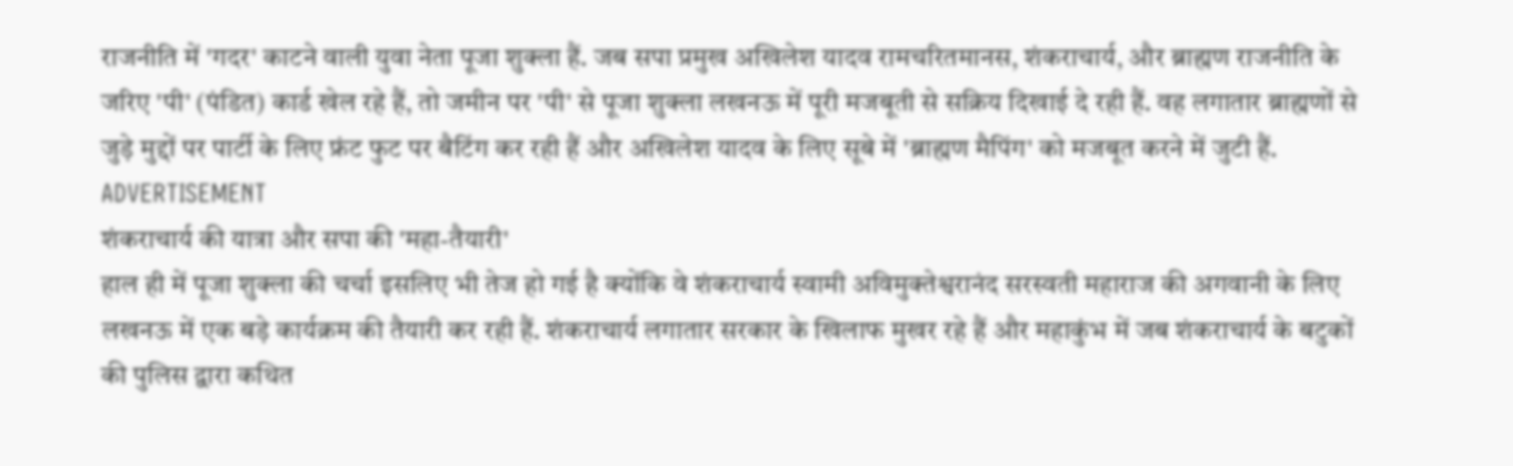राजनीति में 'गदर' काटने वाली युवा नेता पूजा शुक्ला हैं. जब सपा प्रमुख अखिलेश यादव रामचरितमानस, शंकराचार्य, और ब्राह्मण राजनीति के जरिए 'पी' (पंडित) कार्ड खेल रहे हैं, तो जमीन पर 'पी' से पूजा शुक्ला लखनऊ में पूरी मजबूती से सक्रिय दिखाई दे रही हैं. वह लगातार ब्राह्मणों से जुड़े मुद्दों पर पार्टी के लिए फ्रंट फुट पर बैटिंग कर रही हैं और अखिलेश यादव के लिए सूबे में 'ब्राह्मण मैपिंग' को मजबूत करने में जुटी हैं.
ADVERTISEMENT
शंकराचार्य की यात्रा और सपा की 'महा-तैयारी'
हाल ही में पूजा शुक्ला की चर्चा इसलिए भी तेज हो गई है क्योंकि वे शंकराचार्य स्वामी अविमुक्तेश्वरानंद सरस्वती महाराज की अगवानी के लिए लखनऊ में एक बड़े कार्यक्रम की तैयारी कर रही हैं. शंकराचार्य लगातार सरकार के खिलाफ मुखर रहे हैं और महाकुंभ में जब शंकराचार्य के बटुकों की पुलिस द्वारा कथित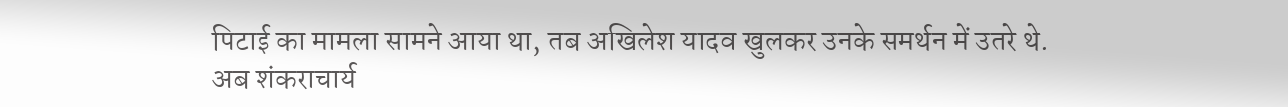पिटाई का मामला सामने आया था, तब अखिलेश यादव खुलकर उनके समर्थन में उतरे थे.
अब शंकराचार्य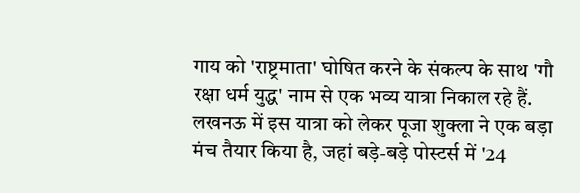गाय को 'राष्ट्रमाता' घोषित करने के संकल्प के साथ 'गौ रक्षा धर्म युद्ध' नाम से एक भव्य यात्रा निकाल रहे हैं. लखनऊ में इस यात्रा को लेकर पूजा शुक्ला ने एक बड़ा मंच तैयार किया है, जहां बड़े-बड़े पोस्टर्स में '24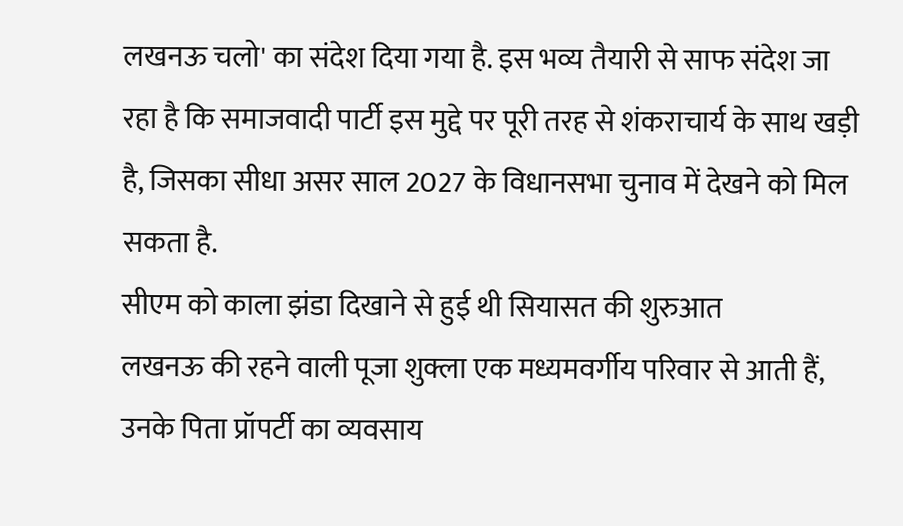लखनऊ चलो' का संदेश दिया गया है. इस भव्य तैयारी से साफ संदेश जा रहा है कि समाजवादी पार्टी इस मुद्दे पर पूरी तरह से शंकराचार्य के साथ खड़ी है, जिसका सीधा असर साल 2027 के विधानसभा चुनाव में देखने को मिल सकता है.
सीएम को काला झंडा दिखाने से हुई थी सियासत की शुरुआत
लखनऊ की रहने वाली पूजा शुक्ला एक मध्यमवर्गीय परिवार से आती हैं, उनके पिता प्रॉपर्टी का व्यवसाय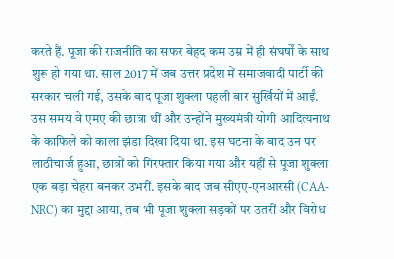करते हैं. पूजा की राजनीति का सफर बेहद कम उम्र में ही संघर्षों के साथ शुरू हो गया था. साल 2017 में जब उत्तर प्रदेश में समाजवादी पार्टी की सरकार चली गई, उसके बाद पूजा शुक्ला पहली बार सुर्खियों में आईं.
उस समय वे एमए की छात्रा थीं और उन्होंने मुख्यमंत्री योगी आदित्यनाथ के काफिले को काला झंडा दिखा दिया था. इस घटना के बाद उन पर लाठीचार्ज हुआ, छात्रों को गिरफ्तार किया गया और यहीं से पूजा शुक्ला एक बड़ा चेहरा बनकर उभरीं. इसके बाद जब सीएए-एनआरसी (CAA-NRC) का मुद्दा आया, तब भी पूजा शुक्ला सड़कों पर उतरीं और विरोध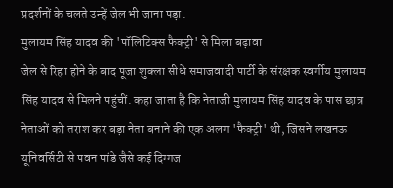प्रदर्शनों के चलते उन्हें जेल भी जाना पड़ा.
मुलायम सिंह यादव की 'पॉलिटिक्स फैक्ट्री' से मिला बढ़ावा
जेल से रिहा होने के बाद पूजा शुक्ला सीधे समाजवादी पार्टी के संरक्षक स्वर्गीय मुलायम सिंह यादव से मिलने पहुंचीं. कहा जाता है कि नेताजी मुलायम सिंह यादव के पास छात्र नेताओं को तराश कर बड़ा नेता बनाने की एक अलग 'फैक्ट्री' थी, जिसने लखनऊ यूनिवर्सिटी से पवन पांडे जैसे कई दिग्गज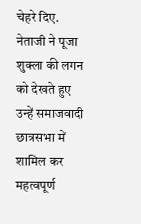चेहरे दिए. नेताजी ने पूजा शुक्ला की लगन को देखते हुए उन्हें समाजवादी छात्रसभा में शामिल कर महत्वपूर्ण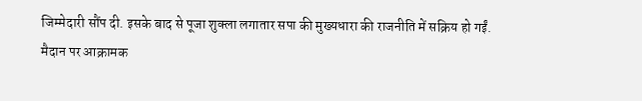जिम्मेदारी सौंप दी. इसके बाद से पूजा शुक्ला लगातार सपा की मुख्यधारा की राजनीति में सक्रिय हो गईं.
मैदान पर आक्रामक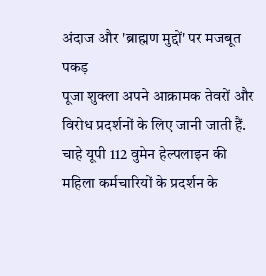अंदाज और 'ब्राह्मण मुद्दों' पर मजबूत पकड़
पूजा शुक्ला अपने आक्रामक तेवरों और विरोध प्रदर्शनों के लिए जानी जाती हैं. चाहे यूपी 112 वुमेन हेल्पलाइन की महिला कर्मचारियों के प्रदर्शन के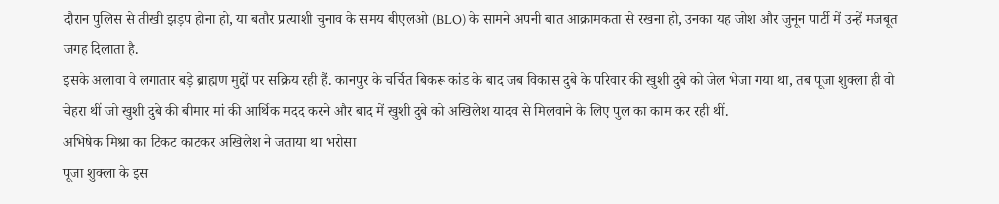दौरान पुलिस से तीखी झड़प होना हो, या बतौर प्रत्याशी चुनाव के समय बीएलओ (BLO) के सामने अपनी बात आक्रामकता से रखना हो, उनका यह जोश और जुनून पार्टी में उन्हें मजबूत जगह दिलाता है.
इसके अलावा वे लगातार बड़े ब्राह्मण मुद्दों पर सक्रिय रही हैं. कानपुर के चर्चित बिकरू कांड के बाद जब विकास दुबे के परिवार की खुशी दुबे को जेल भेजा गया था, तब पूजा शुक्ला ही वो चेहरा थीं जो खुशी दुबे की बीमार मां की आर्थिक मदद करने और बाद में खुशी दुबे को अखिलेश यादव से मिलवाने के लिए पुल का काम कर रही थीं.
अभिषेक मिश्रा का टिकट काटकर अखिलेश ने जताया था भरोसा
पूजा शुक्ला के इस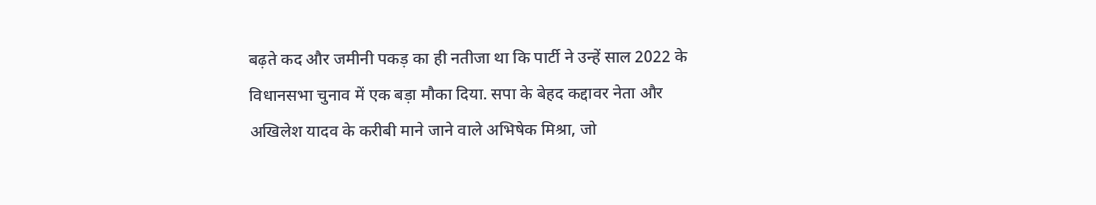बढ़ते कद और जमीनी पकड़ का ही नतीजा था कि पार्टी ने उन्हें साल 2022 के विधानसभा चुनाव में एक बड़ा मौका दिया. सपा के बेहद कद्दावर नेता और अखिलेश यादव के करीबी माने जाने वाले अभिषेक मिश्रा, जो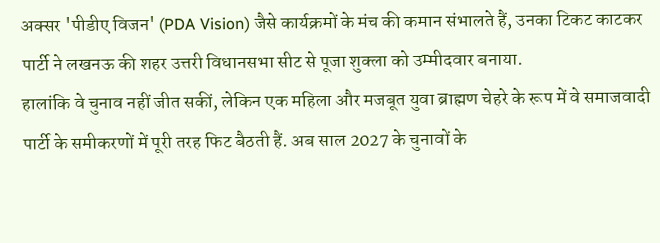अक्सर 'पीडीए विजन' (PDA Vision) जैसे कार्यक्रमों के मंच की कमान संभालते हैं, उनका टिकट काटकर पार्टी ने लखनऊ की शहर उत्तरी विधानसभा सीट से पूजा शुक्ला को उम्मीदवार बनाया.
हालांकि वे चुनाव नहीं जीत सकीं, लेकिन एक महिला और मजबूत युवा ब्राह्मण चेहरे के रूप में वे समाजवादी पार्टी के समीकरणों में पूरी तरह फिट बैठती हैं. अब साल 2027 के चुनावों के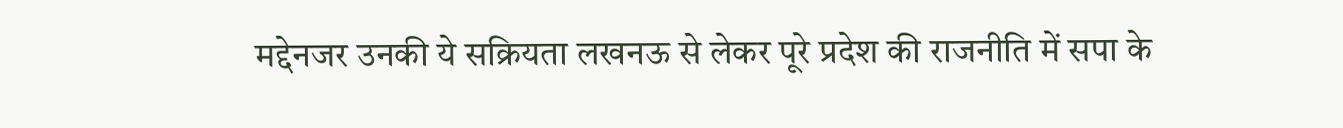मद्देनजर उनकी ये सक्रियता लखनऊ से लेकर पूरे प्रदेश की राजनीति में सपा के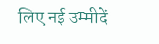लिए नई उम्मीदें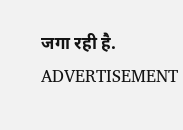जगा रही है.
ADVERTISEMENT